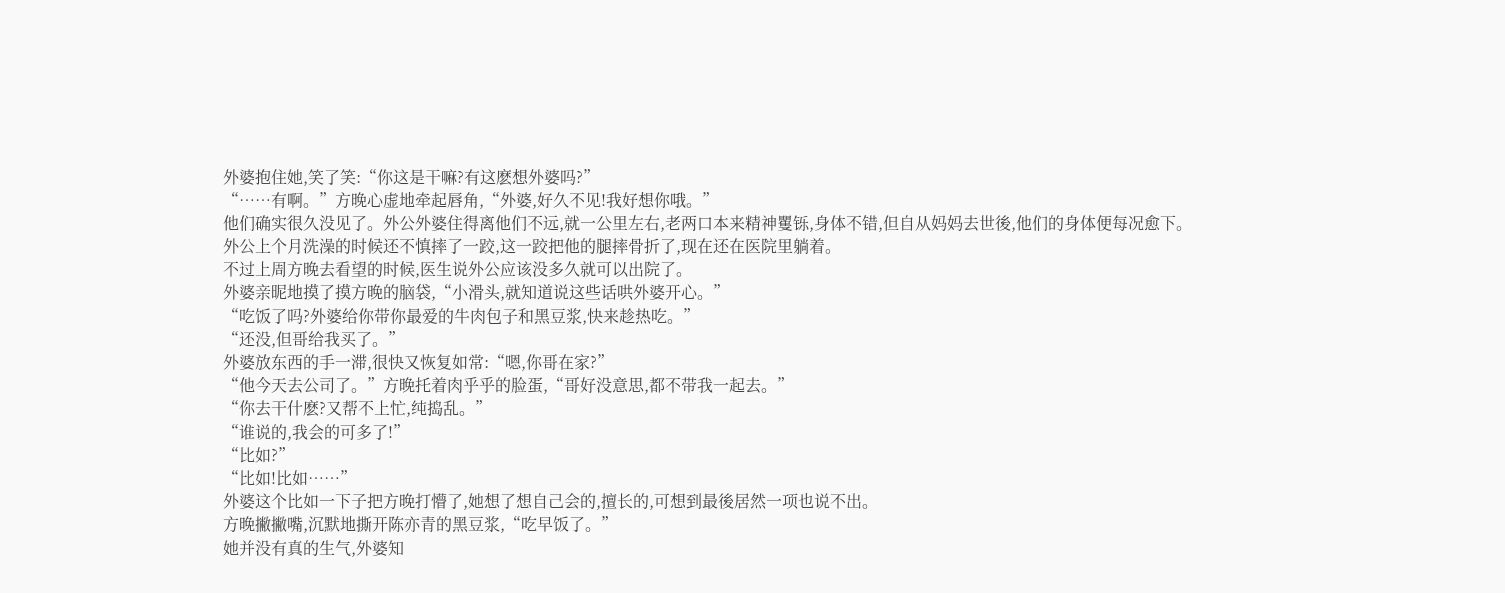外婆抱住她,笑了笑:“你这是干嘛?有这麽想外婆吗?”
“……有啊。”方晚心虚地牵起唇角,“外婆,好久不见!我好想你哦。”
他们确实很久没见了。外公外婆住得离他们不远,就一公里左右,老两口本来精神矍铄,身体不错,但自从妈妈去世後,他们的身体便每况愈下。
外公上个月洗澡的时候还不慎摔了一跤,这一跤把他的腿摔骨折了,现在还在医院里躺着。
不过上周方晚去看望的时候,医生说外公应该没多久就可以出院了。
外婆亲昵地摸了摸方晚的脑袋,“小滑头,就知道说这些话哄外婆开心。”
“吃饭了吗?外婆给你带你最爱的牛肉包子和黑豆浆,快来趁热吃。”
“还没,但哥给我买了。”
外婆放东西的手一滞,很快又恢复如常:“嗯,你哥在家?”
“他今天去公司了。”方晚托着肉乎乎的脸蛋,“哥好没意思,都不带我一起去。”
“你去干什麽?又帮不上忙,纯捣乱。”
“谁说的,我会的可多了!”
“比如?”
“比如!比如……”
外婆这个比如一下子把方晚打懵了,她想了想自己会的,擅长的,可想到最後居然一项也说不出。
方晚撇撇嘴,沉默地撕开陈亦青的黑豆浆,“吃早饭了。”
她并没有真的生气,外婆知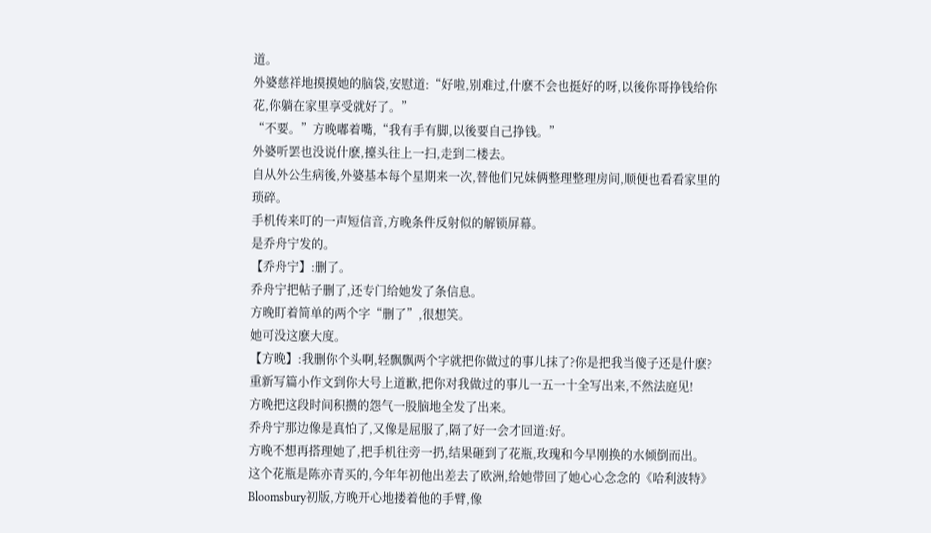道。
外婆慈祥地摸摸她的脑袋,安慰道:“好啦,别难过,什麽不会也挺好的呀,以後你哥挣钱给你花,你躺在家里享受就好了。”
“不要。”方晚嘟着嘴,“我有手有脚,以後要自己挣钱。”
外婆听罢也没说什麽,擡头往上一扫,走到二楼去。
自从外公生病後,外婆基本每个星期来一次,替他们兄妹俩整理整理房间,顺便也看看家里的琐碎。
手机传来叮的一声短信音,方晚条件反射似的解锁屏幕。
是乔舟宁发的。
【乔舟宁】:删了。
乔舟宁把帖子删了,还专门给她发了条信息。
方晚盯着简单的两个字“删了”,很想笑。
她可没这麽大度。
【方晚】:我删你个头啊,轻飘飘两个字就把你做过的事儿抹了?你是把我当傻子还是什麽?重新写篇小作文到你大号上道歉,把你对我做过的事儿一五一十全写出来,不然法庭见!
方晚把这段时间积攒的怨气一股脑地全发了出来。
乔舟宁那边像是真怕了,又像是屈服了,隔了好一会才回道:好。
方晚不想再搭理她了,把手机往旁一扔,结果砸到了花瓶,玫瑰和今早刚换的水倾倒而出。
这个花瓶是陈亦青买的,今年年初他出差去了欧洲,给她带回了她心心念念的《哈利波特》Bloomsbury初版,方晚开心地搂着他的手臂,像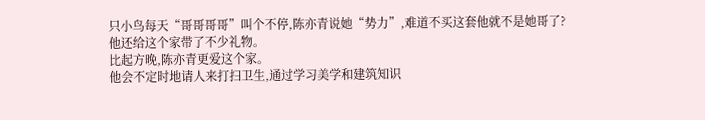只小鸟每天“哥哥哥哥”叫个不停,陈亦青说她“势力”,难道不买这套他就不是她哥了?
他还给这个家带了不少礼物。
比起方晚,陈亦青更爱这个家。
他会不定时地请人来打扫卫生,通过学习美学和建筑知识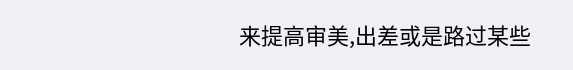来提高审美,出差或是路过某些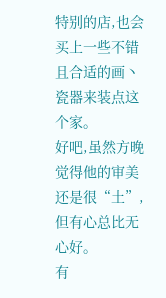特别的店,也会买上一些不错且合适的画丶瓷器来装点这个家。
好吧,虽然方晚觉得他的审美还是很“土”,但有心总比无心好。
有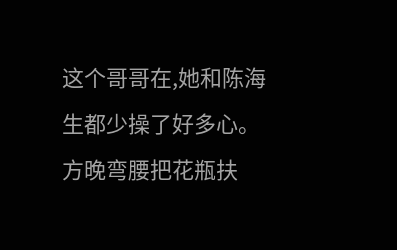这个哥哥在,她和陈海生都少操了好多心。
方晚弯腰把花瓶扶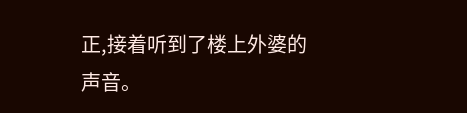正,接着听到了楼上外婆的声音。